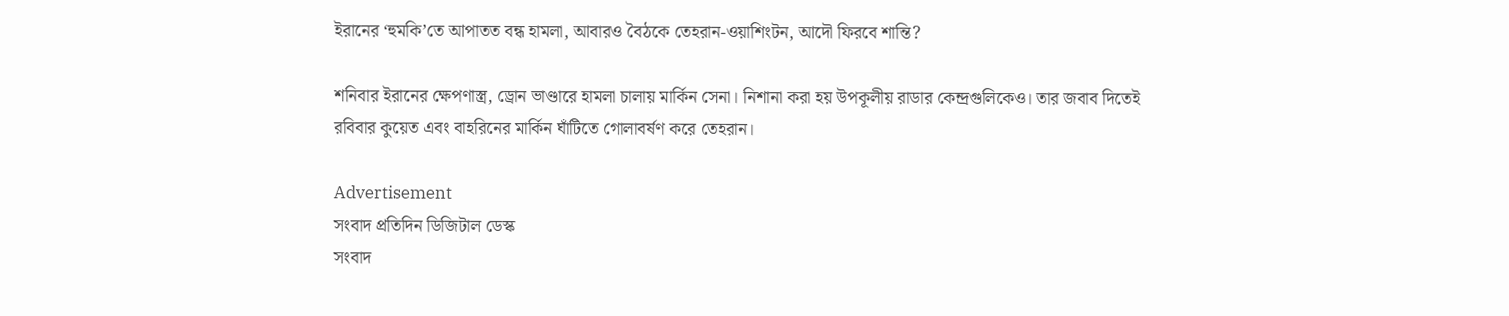ইরানের ‘হুমকি’তে আপাতত বন্ধ হামলা, আবারও বৈঠকে তেহরান-ওয়াশিংটন, আদৌ ফিরবে শান্তি?

শনিবার ইরানের ক্ষেপণাস্ত্র, ড্রোন ভাণ্ডারে হামলা চালায় মার্কিন সেনা। নিশানা করা হয় উপকূলীয় রাডার কেন্দ্রগুলিকেও। তার জবাব দিতেই রবিবার কুয়েত এবং বাহরিনের মার্কিন ঘাঁটিতে গোলাবর্ষণ করে তেহরান।

Advertisement
সংবাদ প্রতিদিন ডিজিটাল ডেস্ক
সংবাদ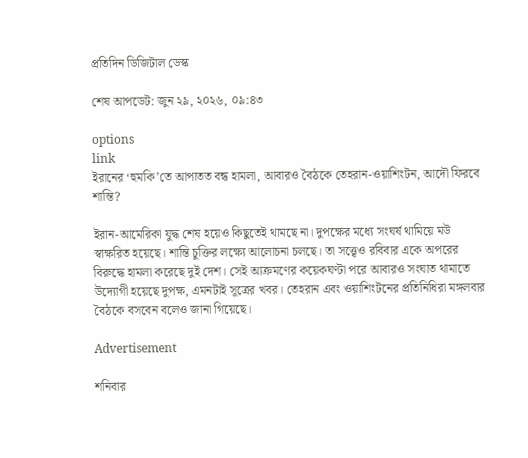প্রতিদিন ডিজিটাল ডেস্ক

শেষ আপডেট: জুন ২৯, ২০২৬, ০৯:৪৩

options
link
ইরানের ‘হুমকি’তে আপাতত বন্ধ হামলা, আবারও বৈঠকে তেহরান-ওয়াশিংটন, আদৌ ফিরবে শান্তি?

ইরান-আমেরিকা যুদ্ধ শেষ হয়েও কিছুতেই থামছে না। দুপক্ষের মধ্যে সংঘর্ষ থামিয়ে মউ স্বাক্ষরিত হয়েছে। শান্তি চুক্তির লক্ষ্যে আলোচনা চলছে। তা সত্ত্বেও রবিবার একে অপরের বিরুদ্ধে হামলা করেছে দুই দেশ। সেই আক্রমণের কয়েকঘণ্টা পরে আবারও সংঘাত থামাতে উদ্যোগী হয়েছে দুপক্ষ, এমনটাই সূত্রের খবর। তেহরান এবং ওয়াশিংটনের প্রতিনিধিরা মঙ্গলবার বৈঠকে বসবেন বলেও জানা গিয়েছে।

Advertisement

শনিবার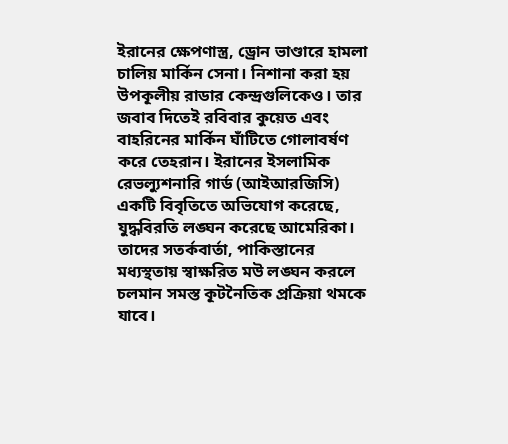ইরানের ক্ষেপণাস্ত্র, ড্রোন ভাণ্ডারে হামলা চালিয় মার্কিন সেনা। নিশানা করা হয় উপকূলীয় রাডার কেন্দ্রগুলিকেও। তার জবাব দিতেই রবিবার কুয়েত এবং বাহরিনের মার্কিন ঘাঁটিতে গোলাবর্ষণ করে তেহরান। ইরানের ইসলামিক রেভল্যুশনারি গার্ড (আইআরজিসি) একটি বিবৃতিতে অভিযোগ করেছে, যুদ্ধবিরতি লঙ্ঘন করেছে আমেরিকা। তাদের সতর্কবার্তা, পাকিস্তানের মধ্যস্থতায় স্বাক্ষরিত মউ লঙ্ঘন করলে চলমান সমস্ত কূটনৈতিক প্রক্রিয়া থমকে যাবে।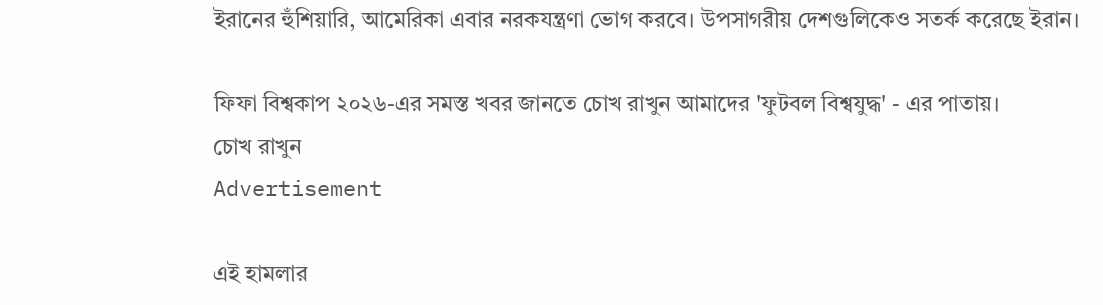ইরানের হুঁশিয়ারি, আমেরিকা এবার নরকযন্ত্রণা ভোগ করবে। উপসাগরীয় দেশগুলিকেও সতর্ক করেছে ইরান।

ফিফা বিশ্বকাপ ২০২৬-এর সমস্ত খবর জানতে চোখ রাখুন আমাদের 'ফুটবল বিশ্বযুদ্ধ' - এর পাতায়।
চোখ রাখুন
Advertisement

এই হামলার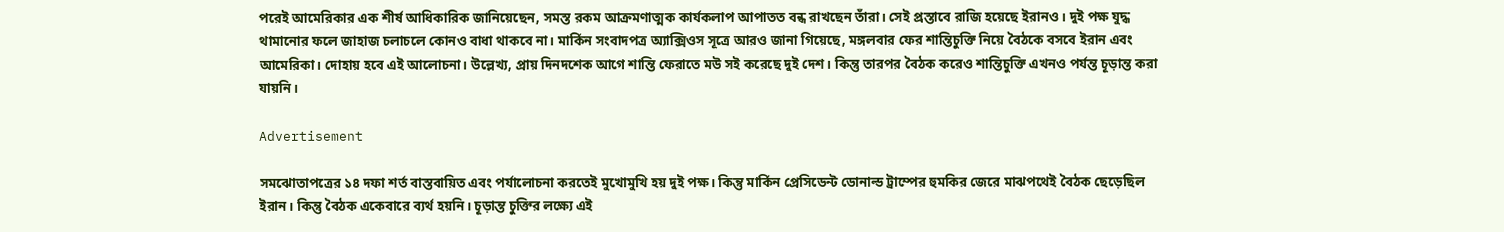পরেই আমেরিকার এক শীর্ষ আধিকারিক জানিয়েছেন, সমস্ত রকম আক্রমণাত্মক কার্যকলাপ আপাতত বন্ধ রাখছেন তাঁরা। সেই প্রস্তাবে রাজি হয়েছে ইরানও। দুই পক্ষ যুদ্ধ থামানোর ফলে জাহাজ চলাচলে কোনও বাধা থাকবে না। মার্কিন সংবাদপত্র অ্যাক্সিওস সূত্রে আরও জানা গিয়েছে, মঙ্গলবার ফের শান্তিচুক্তি নিয়ে বৈঠকে বসবে ইরান এবং আমেরিকা। দোহায় হবে এই আলোচনা। উল্লেখ্য, প্রায় দিনদশেক আগে শান্তি ফেরাতে মউ সই করেছে দুই দেশ। কিন্তু তারপর বৈঠক করেও শান্তিচুক্তি এখনও পর্যন্ত চূড়ান্ত করা যায়নি।

Advertisement

সমঝোতাপত্রের ১৪ দফা শর্ত বাস্তবায়িত এবং পর্যালোচনা করতেই মুখোমুখি হয় দুই পক্ষ। কিন্তু মার্কিন প্রেসিডেন্ট ডোনাল্ড ট্রাম্পের হুমকির জেরে মাঝপথেই বৈঠক ছেড়েছিল ইরান। কিন্তু বৈঠক একেবারে ব্যর্থ হয়নি। চূড়ান্ত চুক্তির লক্ষ্যে এই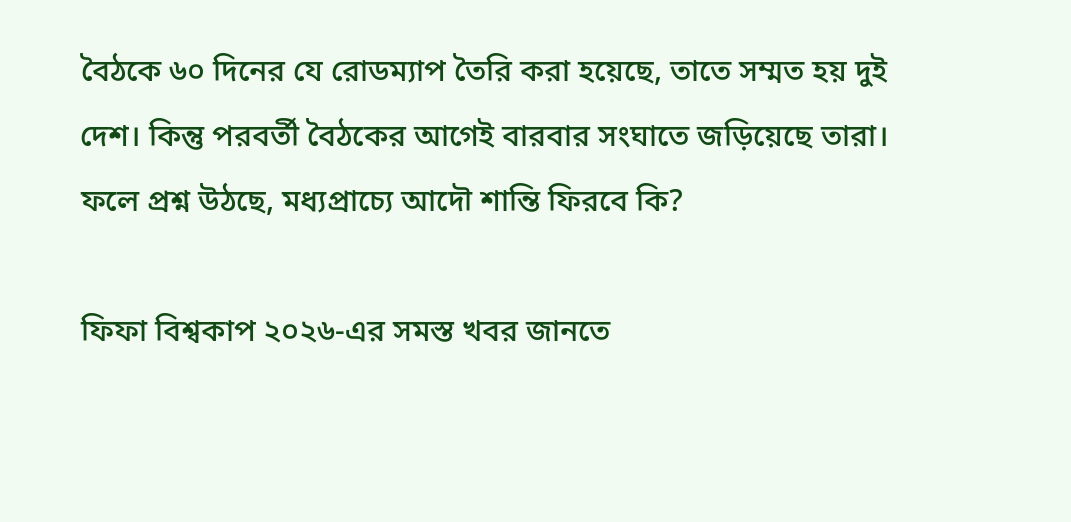বৈঠকে ৬০ দিনের যে রোডম্যাপ তৈরি করা হয়েছে, তাতে সম্মত হয় দুই দেশ। কিন্তু পরবর্তী বৈঠকের আগেই বারবার সংঘাতে জড়িয়েছে তারা। ফলে প্রশ্ন উঠছে, মধ্যপ্রাচ্যে আদৌ শান্তি ফিরবে কি?

ফিফা বিশ্বকাপ ২০২৬-এর সমস্ত খবর জানতে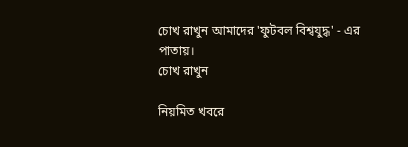চোখ রাখুন আমাদের 'ফুটবল বিশ্বযুদ্ধ' - এর পাতায়।
চোখ রাখুন

নিয়মিত খবরে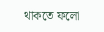থাকতে ফলো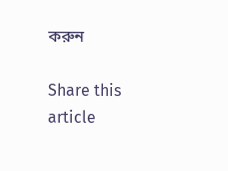করুন

Share this article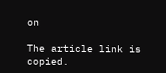on

The article link is copied.